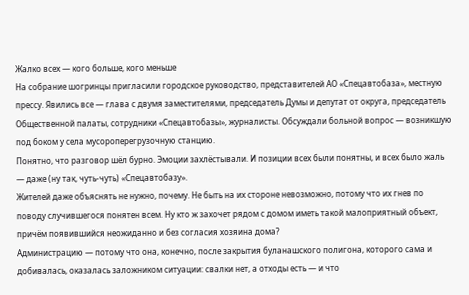Жалко всех — кого больше, кого меньше
На собрание шогринцы пригласили городское руководство, представителей АО «Спецавтобаза», местную прессу. Явились все — глава с двумя заместителями, председатель Думы и депутат от округа, председатель Общественной палаты, сотрудники «Спецавтобазы», журналисты. Обсуждали больной вопрос — возникшую под боком у села мусороперегрузочную станцию.
Понятно, что разговор шёл бурно. Эмоции захлёстывали. И позиции всех были понятны, и всех было жаль — даже (ну так, чуть-чуть) «Спецавтобазу».
Жителей даже объяснять не нужно, почему. Не быть на их стороне невозможно, потому что их гнев по поводу случившегося понятен всем. Ну кто ж захочет рядом с домом иметь такой малоприятный объект, причём появившийся неожиданно и без согласия хозяина дома?
Администрацию — потому что она, конечно, после закрытия буланашского полигона, которого сама и добивалась, оказалась заложником ситуации: свалки нет, а отходы есть — и что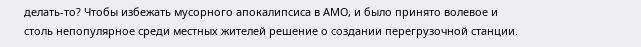делать-то? Чтобы избежать мусорного апокалипсиса в АМО, и было принято волевое и столь непопулярное среди местных жителей решение о создании перегрузочной станции.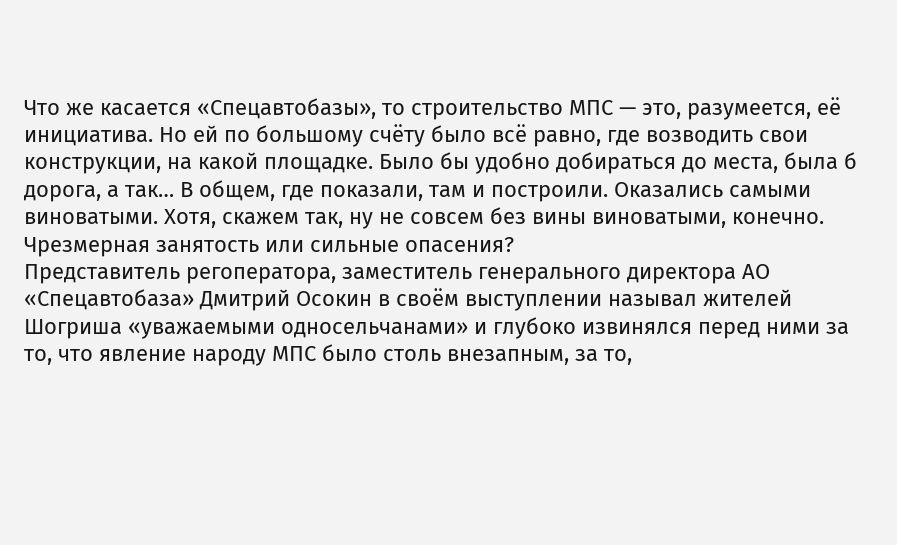Что же касается «Спецавтобазы», то строительство МПС — это, разумеется, её инициатива. Но ей по большому счёту было всё равно, где возводить свои конструкции, на какой площадке. Было бы удобно добираться до места, была б дорога, а так… В общем, где показали, там и построили. Оказались самыми виноватыми. Хотя, скажем так, ну не совсем без вины виноватыми, конечно.
Чрезмерная занятость или сильные опасения?
Представитель регоператора, заместитель генерального директора АО «Спецавтобаза» Дмитрий Осокин в своём выступлении называл жителей Шогриша «уважаемыми односельчанами» и глубоко извинялся перед ними за то, что явление народу МПС было столь внезапным, за то,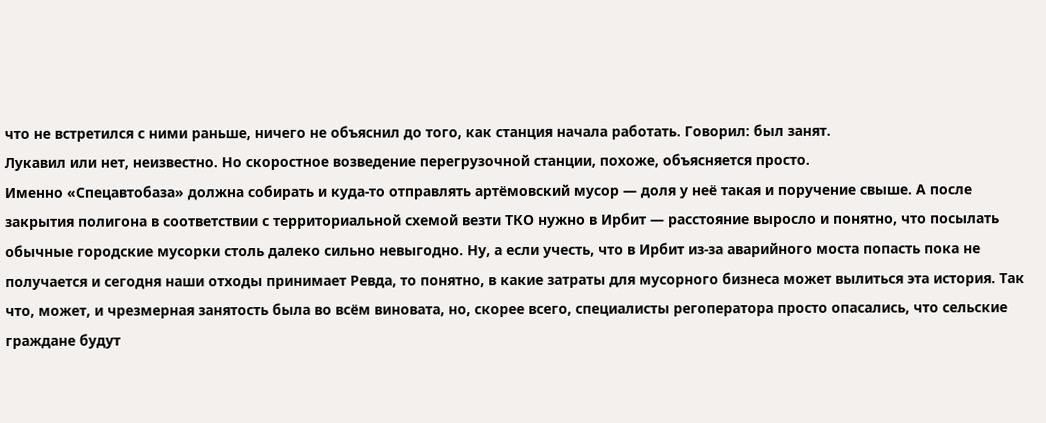что не встретился с ними раньше, ничего не объяснил до того, как станция начала работать. Говорил: был занят.
Лукавил или нет, неизвестно. Но скоростное возведение перегрузочной станции, похоже, объясняется просто.
Именно «Спецавтобаза» должна собирать и куда-то отправлять артёмовский мусор — доля у неё такая и поручение свыше. А после закрытия полигона в соответствии с территориальной схемой везти ТКО нужно в Ирбит — расстояние выросло и понятно, что посылать обычные городские мусорки столь далеко сильно невыгодно. Ну, а если учесть, что в Ирбит из-за аварийного моста попасть пока не получается и сегодня наши отходы принимает Ревда, то понятно, в какие затраты для мусорного бизнеса может вылиться эта история. Так что, может, и чрезмерная занятость была во всём виновата, но, скорее всего, специалисты регоператора просто опасались, что сельские граждане будут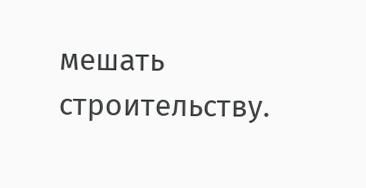мешать строительству.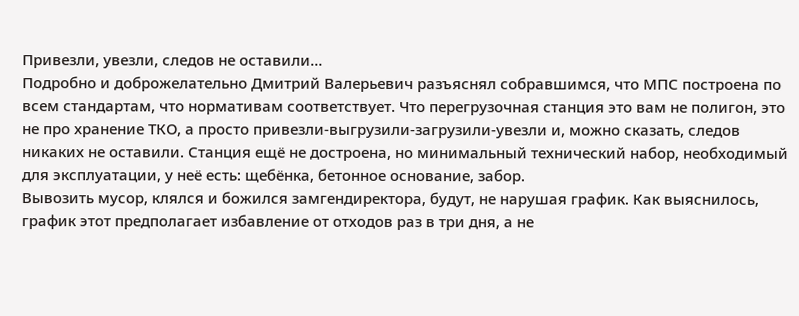Привезли, увезли, следов не оставили…
Подробно и доброжелательно Дмитрий Валерьевич разъяснял собравшимся, что МПС построена по всем стандартам, что нормативам соответствует. Что перегрузочная станция это вам не полигон, это не про хранение ТКО, а просто привезли-выгрузили-загрузили-увезли и, можно сказать, следов никаких не оставили. Станция ещё не достроена, но минимальный технический набор, необходимый для эксплуатации, у неё есть: щебёнка, бетонное основание, забор.
Вывозить мусор, клялся и божился замгендиректора, будут, не нарушая график. Как выяснилось, график этот предполагает избавление от отходов раз в три дня, а не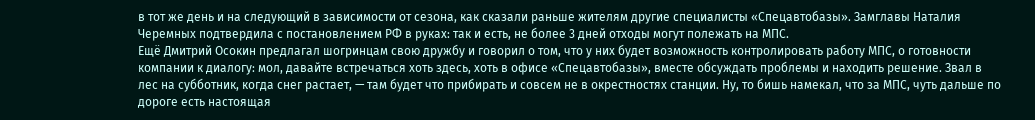в тот же день и на следующий в зависимости от сезона, как сказали раньше жителям другие специалисты «Спецавтобазы». Замглавы Наталия Черемных подтвердила с постановлением РФ в руках: так и есть, не более 3 дней отходы могут полежать на МПС.
Ещё Дмитрий Осокин предлагал шогринцам свою дружбу и говорил о том, что у них будет возможность контролировать работу МПС, о готовности компании к диалогу: мол, давайте встречаться хоть здесь, хоть в офисе «Спецавтобазы», вместе обсуждать проблемы и находить решение. Звал в лес на субботник, когда снег растает, — там будет что прибирать и совсем не в окрестностях станции. Ну, то бишь намекал, что за МПС, чуть дальше по дороге есть настоящая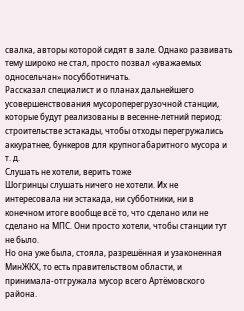свалка, авторы которой сидят в зале. Однако развивать тему широко не стал, просто позвал «уважаемых односельчан» посубботничать.
Рассказал специалист и о планах дальнейшего усовершенствования мусороперегрузочной станции, которые будут реализованы в весенне-летний период: строительстве эстакады, чтобы отходы перегружались аккуратнее, бункеров для крупногабаритного мусора и т. д.
Слушать не хотели, верить тоже
Шогринцы слушать ничего не хотели. Их не интересовала ни эстакада, ни субботники, ни в конечном итоге вообще всё то, что сделано или не сделано на МПС. Они просто хотели, чтобы станции тут не было.
Но она уже была, стояла, разрешённая и узаконенная МинЖКХ, то есть правительством области, и принимала-отгружала мусор всего Артёмовского района.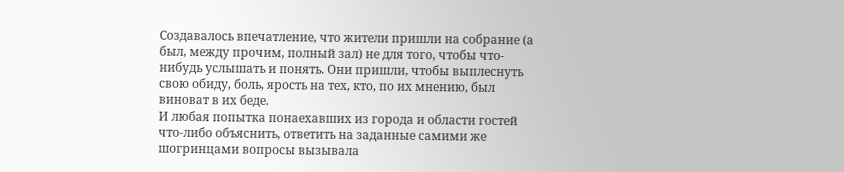Создавалось впечатление, что жители пришли на собрание (а был, между прочим, полный зал) не для того, чтобы что-нибудь услышать и понять. Они пришли, чтобы выплеснуть свою обиду, боль, ярость на тех, кто, по их мнению, был виноват в их беде.
И любая попытка понаехавших из города и области гостей что-либо объяснить, ответить на заданные самими же шогринцами вопросы вызывала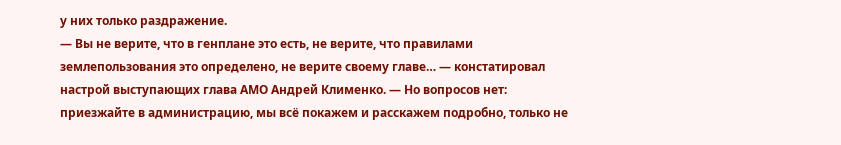у них только раздражение.
— Вы не верите, что в генплане это есть, не верите, что правилами землепользования это определено, не верите своему главе… — констатировал настрой выступающих глава АМО Андрей Клименко. — Но вопросов нет: приезжайте в администрацию, мы всё покажем и расскажем подробно, только не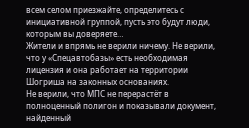всем селом приезжайте, определитесь с инициативной группой, пусть это будут люди, которым вы доверяете…
Жители и впрямь не верили ничему. Не верили, что у «Спецавтобазы» есть необходимая лицензия и она работает на территории Шогриша на законных основаниях.
Не верили, что МПС не перерастёт в полноценный полигон и показывали документ, найденный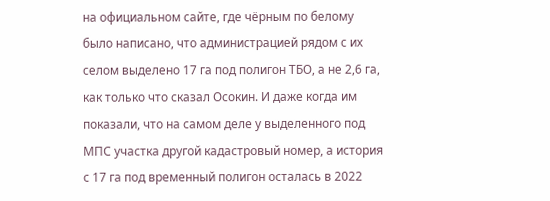на официальном сайте, где чёрным по белому было написано, что администрацией рядом с их селом выделено 17 га под полигон ТБО, а не 2,6 га, как только что сказал Осокин. И даже когда им показали, что на самом деле у выделенного под МПС участка другой кадастровый номер, а история с 17 га под временный полигон осталась в 2022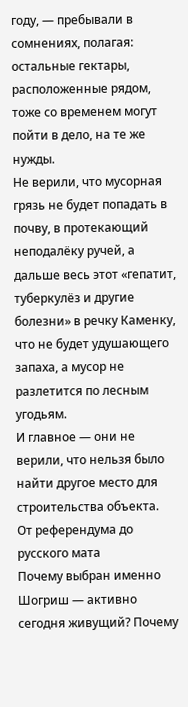году, — пребывали в сомнениях, полагая: остальные гектары, расположенные рядом, тоже со временем могут пойти в дело, на те же нужды.
Не верили, что мусорная грязь не будет попадать в почву, в протекающий неподалёку ручей, а дальше весь этот «гепатит, туберкулёз и другие болезни» в речку Каменку, что не будет удушающего запаха, а мусор не разлетится по лесным угодьям.
И главное — они не верили, что нельзя было найти другое место для строительства объекта.
От референдума до русского мата
Почему выбран именно Шогриш — активно сегодня живущий? Почему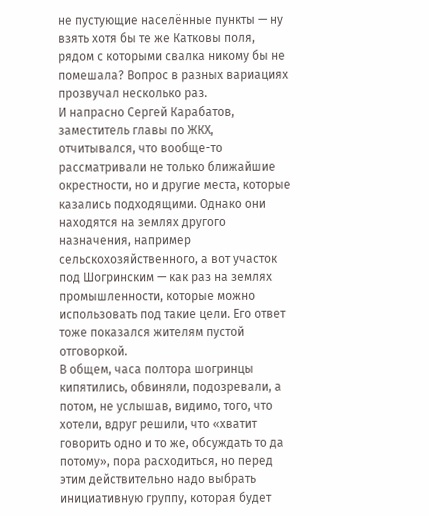не пустующие населённые пункты — ну взять хотя бы те же Катковы поля, рядом с которыми свалка никому бы не помешала? Вопрос в разных вариациях прозвучал несколько раз.
И напрасно Сергей Карабатов, заместитель главы по ЖКХ, отчитывался, что вообще-то рассматривали не только ближайшие окрестности, но и другие места, которые казались подходящими. Однако они находятся на землях другого назначения, например сельскохозяйственного, а вот участок под Шогринским — как раз на землях промышленности, которые можно использовать под такие цели. Его ответ тоже показался жителям пустой отговоркой.
В общем, часа полтора шогринцы кипятились, обвиняли, подозревали, а потом, не услышав, видимо, того, что хотели, вдруг решили, что «хватит говорить одно и то же, обсуждать то да потому», пора расходиться, но перед этим действительно надо выбрать инициативную группу, которая будет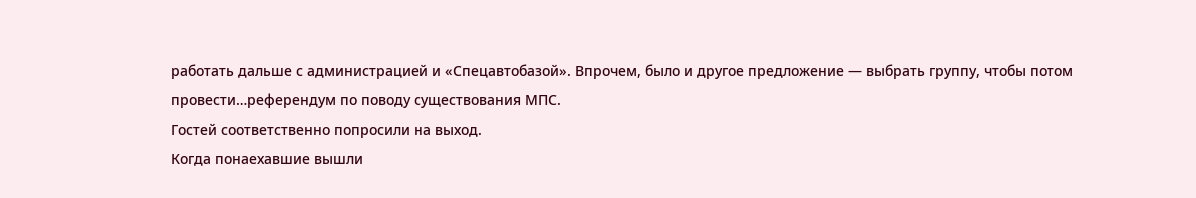работать дальше с администрацией и «Спецавтобазой». Впрочем, было и другое предложение — выбрать группу, чтобы потом провести…референдум по поводу существования МПС.
Гостей соответственно попросили на выход.
Когда понаехавшие вышли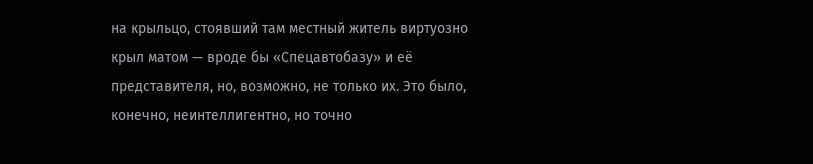на крыльцо, стоявший там местный житель виртуозно крыл матом — вроде бы «Спецавтобазу» и её представителя, но, возможно, не только их. Это было, конечно, неинтеллигентно, но точно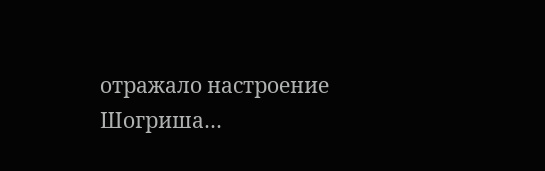отражало настроение Шогриша…